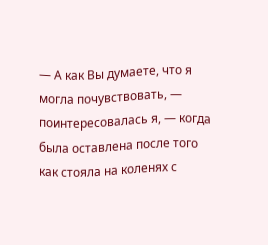— А как Вы думаете, что я могла почувствовать, — поинтересовалась я, — когда была оставлена после того как стояла на коленях с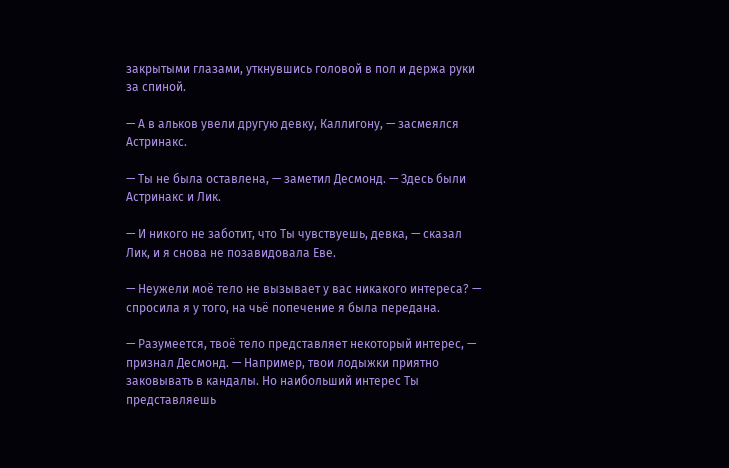закрытыми глазами, уткнувшись головой в пол и держа руки за спиной.

— А в альков увели другую девку, Каллигону, — засмеялся Астринакс.

— Ты не была оставлена, — заметил Десмонд. — Здесь были Астринакс и Лик.

— И никого не заботит, что Ты чувствуешь, девка, — сказал Лик, и я снова не позавидовала Еве.

— Неужели моё тело не вызывает у вас никакого интереса? — спросила я у того, на чьё попечение я была передана.

— Разумеется, твоё тело представляет некоторый интерес, — признал Десмонд. — Например, твои лодыжки приятно заковывать в кандалы. Но наибольший интерес Ты представляешь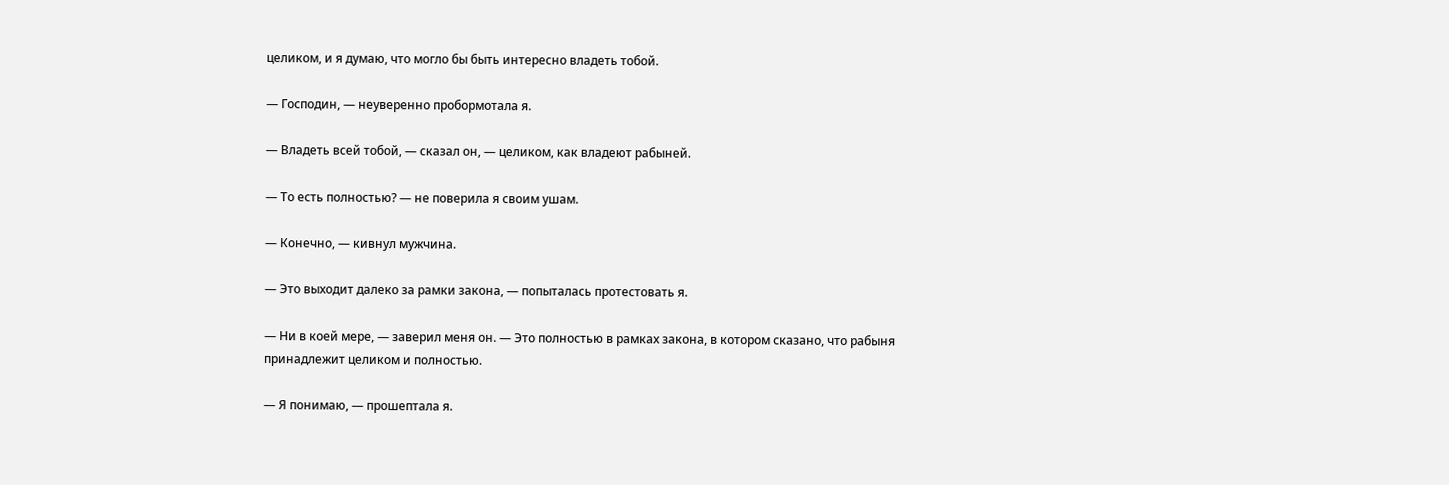целиком, и я думаю, что могло бы быть интересно владеть тобой.

— Господин, — неуверенно пробормотала я.

— Владеть всей тобой, — сказал он, — целиком, как владеют рабыней.

— То есть полностью? — не поверила я своим ушам.

— Конечно, — кивнул мужчина.

— Это выходит далеко за рамки закона, — попыталась протестовать я.

— Ни в коей мере, — заверил меня он. — Это полностью в рамках закона, в котором сказано, что рабыня принадлежит целиком и полностью.

— Я понимаю, — прошептала я.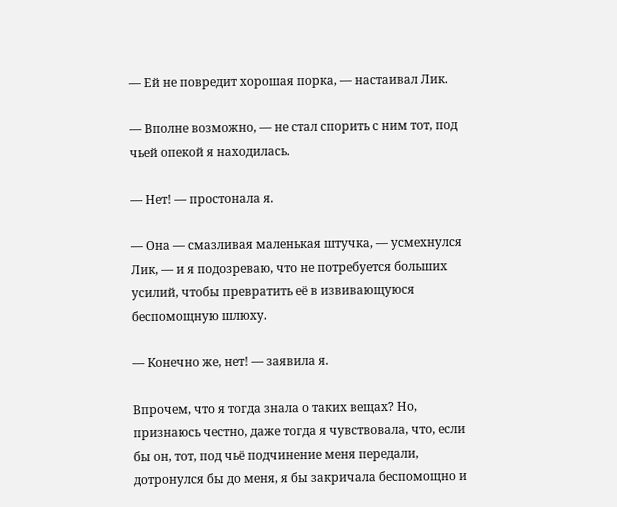— Ей не повредит хорошая порка, — настаивал Лик.

— Вполне возможно, — не стал спорить с ним тот, под чьей опекой я находилась.

— Нет! — простонала я.

— Она — смазливая маленькая штучка, — усмехнулся Лик, — и я подозреваю, что не потребуется больших усилий, чтобы превратить её в извивающуюся беспомощную шлюху.

— Конечно же, нет! — заявила я.

Впрочем, что я тогда знала о таких вещах? Но, признаюсь честно, даже тогда я чувствовала, что, если бы он, тот, под чьё подчинение меня передали, дотронулся бы до меня, я бы закричала беспомощно и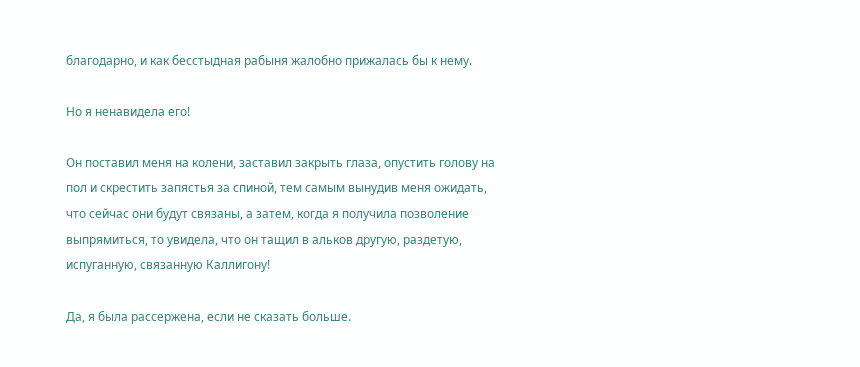благодарно, и как бесстыдная рабыня жалобно прижалась бы к нему.

Но я ненавидела его!

Он поставил меня на колени, заставил закрыть глаза, опустить голову на пол и скрестить запястья за спиной, тем самым вынудив меня ожидать, что сейчас они будут связаны, а затем, когда я получила позволение выпрямиться, то увидела, что он тащил в альков другую, раздетую, испуганную, связанную Каллигону!

Да, я была рассержена, если не сказать больше.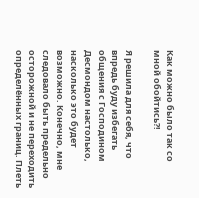Как можно было так со мной обойтись?!

Я решила для себя, что впредь буду избегать общения с Господином Десмондом настолько, насколько это будет возможно. Конечно, мне следовало быть предельно осторожной и не переходить определённых границ. Плеть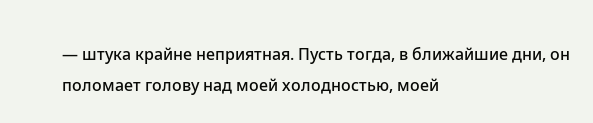— штука крайне неприятная. Пусть тогда, в ближайшие дни, он поломает голову над моей холодностью, моей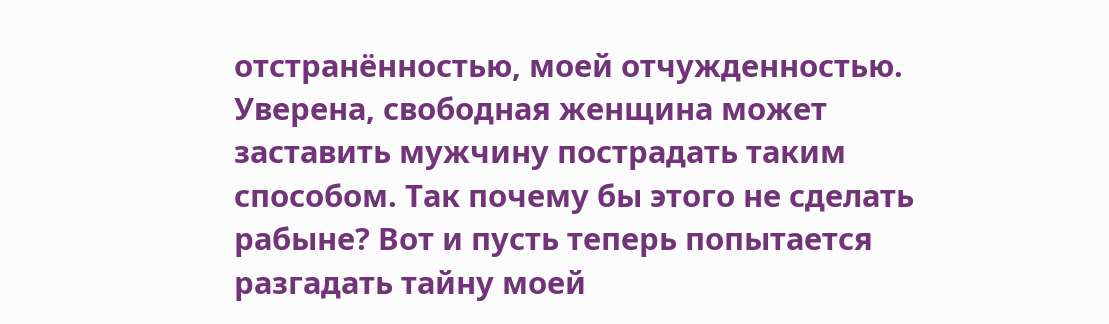отстранённостью, моей отчужденностью. Уверена, свободная женщина может заставить мужчину пострадать таким способом. Так почему бы этого не сделать рабыне? Вот и пусть теперь попытается разгадать тайну моей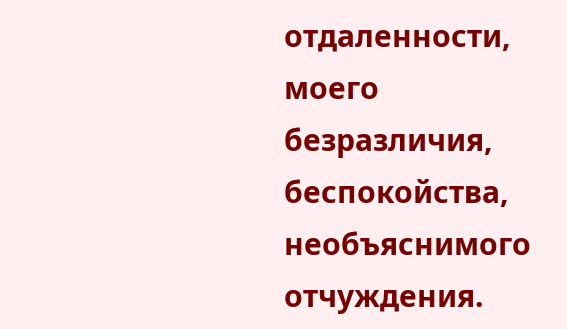отдаленности, моего безразличия, беспокойства, необъяснимого отчуждения.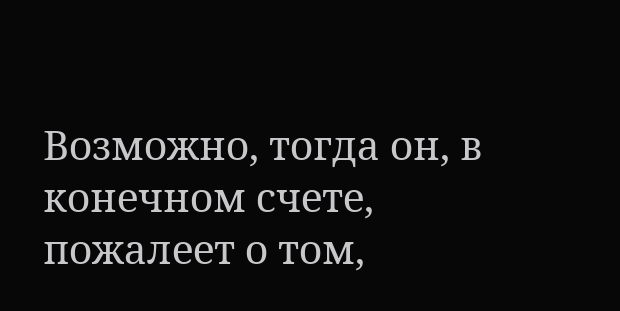Возможно, тогда он, в конечном счете, пожалеет о том,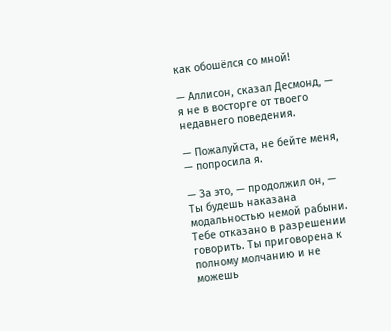как обошёлся со мной!

— Аллисон, сказал Десмонд, — я не в восторге от твоего недавнего поведения.

— Пожалуйста, не бейте меня, — попросила я.

— За это, — продолжил он, — Ты будешь наказана модальностью немой рабыни. Тебе отказано в разрешении говорить. Ты приговорена к полному молчанию и не можешь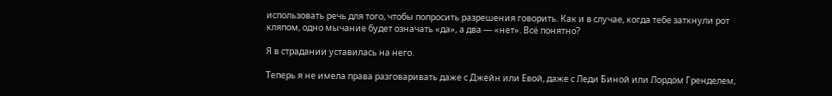использовать речь для того, чтобы попросить разрешения говорить. Как и в случае, когда тебе заткнули рот кляпом, одно мычание будет означать «да», а два — «нет». Всё понятно?

Я в страдании уставилась на него.

Теперь я не имела права разговаривать даже с Джейн или Евой, даже с Леди Биной или Лордом Гренделем,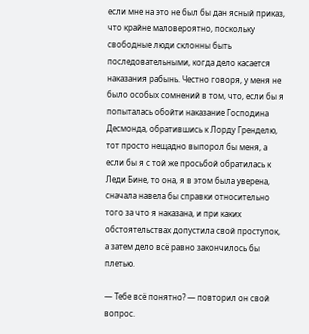если мне на это не был бы дан ясный приказ, что крайне маловероятно, поскольку свободные люди склонны быть последовательными, когда дело касается наказания рабынь. Честно говоря, у меня не было особых сомнений в том, что, если бы я попыталась обойти наказание Господина Десмонда, обратившись к Лорду Гренделю, тот просто нещадно выпорол бы меня, а если бы я с той же просьбой обратилась к Леди Бине, то она, я в этом была уверена, сначала навела бы справки относительно того за что я наказана, и при каких обстоятельствах допустила свой проступок, а затем дело всё равно закончилось бы плетью.

— Тебе всё понятно? — повторил он свой вопрос.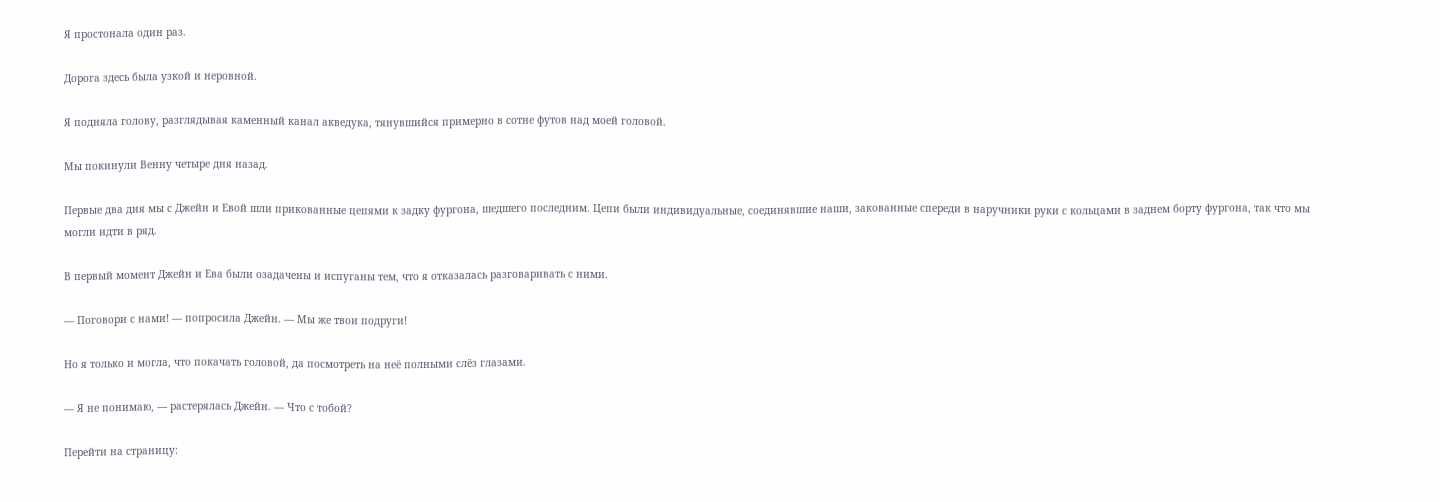Я простонала один раз.

Дорога здесь была узкой и неровной.

Я подняла голову, разглядывая каменный канал акведука, тянувшийся примерно в сотне футов над моей головой.

Мы покинули Венну четыре дня назад.

Первые два дня мы с Джейн и Евой шли прикованные цепями к задку фургона, шедшего последним. Цепи были индивидуальные, соединявшие наши, закованные спереди в наручники руки с кольцами в заднем борту фургона, так что мы могли идти в ряд.

В первый момент Джейн и Ева были озадачены и испуганы тем, что я отказалась разговаривать с ними.

— Поговори с нами! — попросила Джейн. — Мы же твои подруги!

Но я только и могла, что покачать головой, да посмотреть на неё полными слёз глазами.

— Я не понимаю, — растерялась Джейн. — Что с тобой?

Перейти на страницу: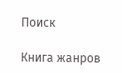Поиск

Книга жанров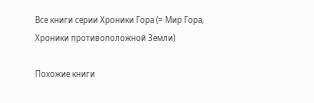Все книги серии Хроники Гора (= Мир Гора, Хроники противоположной Земли)

Похожие книги